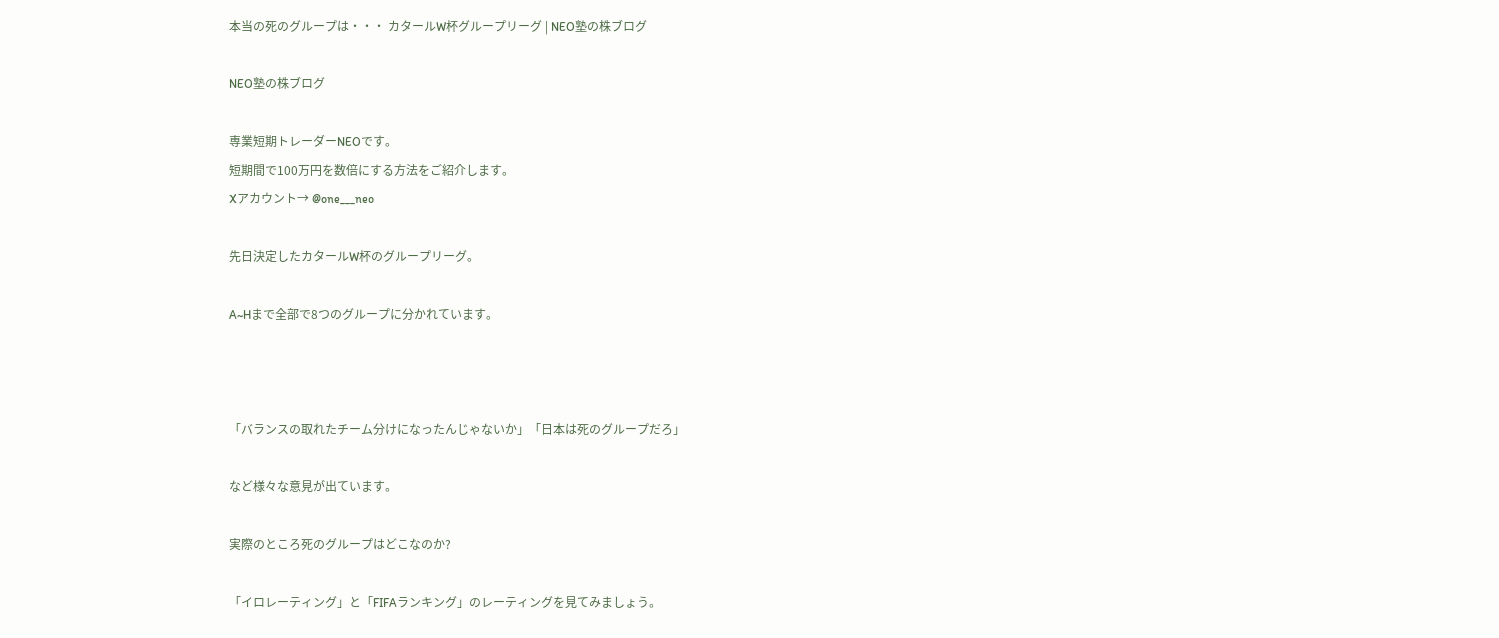本当の死のグループは・・・ カタールW杯グループリーグ | NEO塾の株ブログ

NEO塾の株ブログ

専業短期トレーダーNEOです。
短期間で100万円を数倍にする方法をご紹介します。
Xアカウント→ @one___neo

先日決定したカタールW杯のグループリーグ。

A~Hまで全部で8つのグループに分かれています。



「バランスの取れたチーム分けになったんじゃないか」「日本は死のグループだろ」

など様々な意見が出ています。

実際のところ死のグループはどこなのか?

「イロレーティング」と「FIFAランキング」のレーティングを見てみましょう。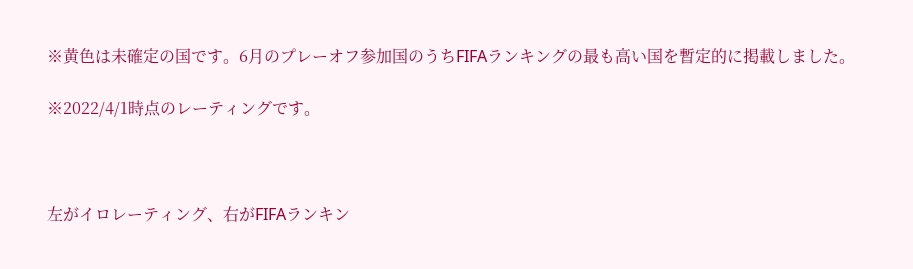※黄色は未確定の国です。6月のプレーオフ参加国のうちFIFAランキングの最も高い国を暫定的に掲載しました。

※2022/4/1時点のレーティングです。



左がイロレーティング、右がFIFAランキン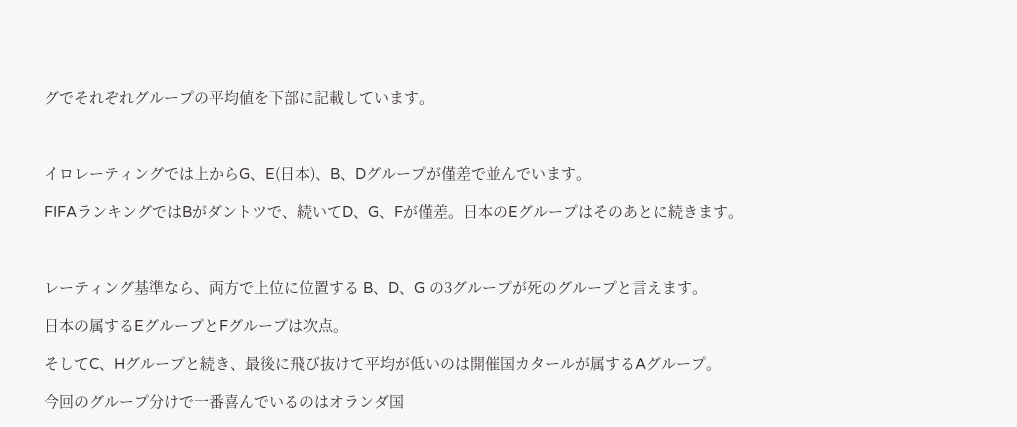グでそれぞれグループの平均値を下部に記載しています。



イロレーティングでは上からG、E(日本)、B、Dグループが僅差で並んでいます。

FIFAランキングではBがダントツで、続いてD、G、Fが僅差。日本のEグループはそのあとに続きます。



レーティング基準なら、両方で上位に位置する B、D、G の3グループが死のグループと言えます。

日本の属するEグループとFグループは次点。

そしてC、Hグループと続き、最後に飛び抜けて平均が低いのは開催国カタールが属するAグループ。

今回のグループ分けで一番喜んでいるのはオランダ国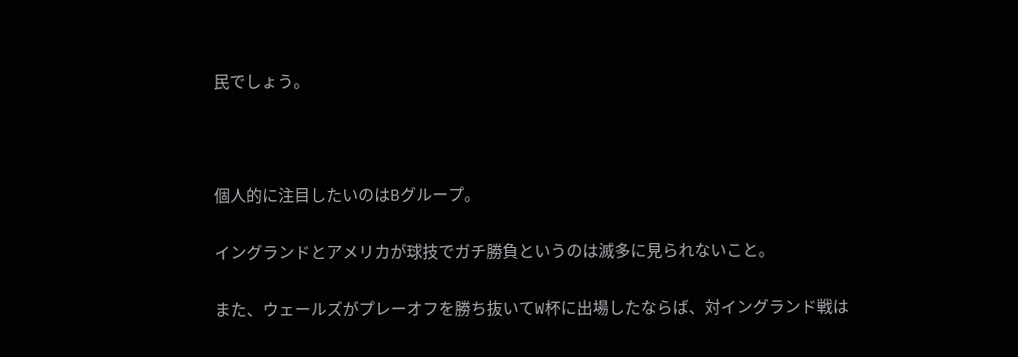民でしょう。



個人的に注目したいのはBグループ。

イングランドとアメリカが球技でガチ勝負というのは滅多に見られないこと。

また、ウェールズがプレーオフを勝ち抜いてW杯に出場したならば、対イングランド戦は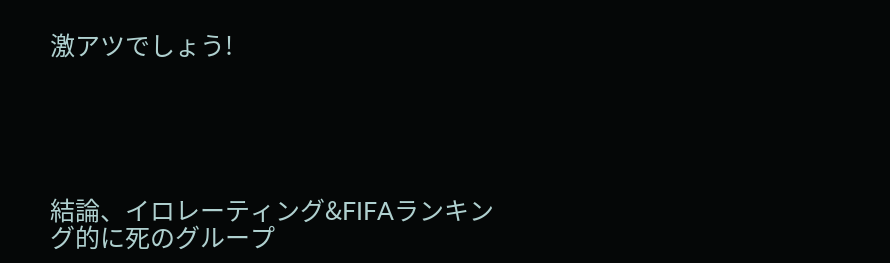激アツでしょう!





結論、イロレーティング&FIFAランキング的に死のグループ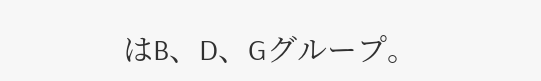はB、D、Gグループ。